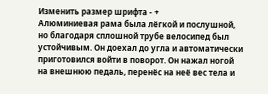Изменить размер шрифта - +
Алюминиевая рама была лёгкой и послушной, но благодаря сплошной трубе велосипед был устойчивым. Он доехал до угла и автоматически приготовился войти в поворот. Он нажал ногой на внешнюю педаль, перенёс на неё вес тела и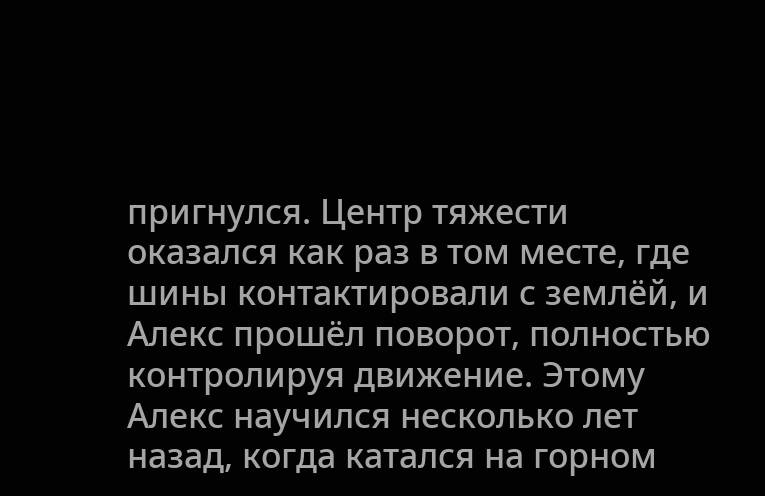пригнулся. Центр тяжести оказался как раз в том месте, где шины контактировали с землёй, и Алекс прошёл поворот, полностью контролируя движение. Этому Алекс научился несколько лет назад, когда катался на горном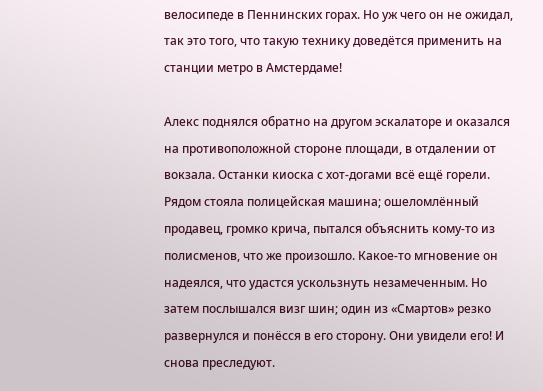велосипеде в Пеннинских горах. Но уж чего он не ожидал, так это того, что такую технику доведётся применить на станции метро в Амстердаме!

Алекс поднялся обратно на другом эскалаторе и оказался на противоположной стороне площади, в отдалении от вокзала. Останки киоска с хот-догами всё ещё горели. Рядом стояла полицейская машина; ошеломлённый продавец, громко крича, пытался объяснить кому-то из полисменов, что же произошло. Какое-то мгновение он надеялся, что удастся ускользнуть незамеченным. Но затем послышался визг шин; один из «Смартов» резко развернулся и понёсся в его сторону. Они увидели его! И снова преследуют.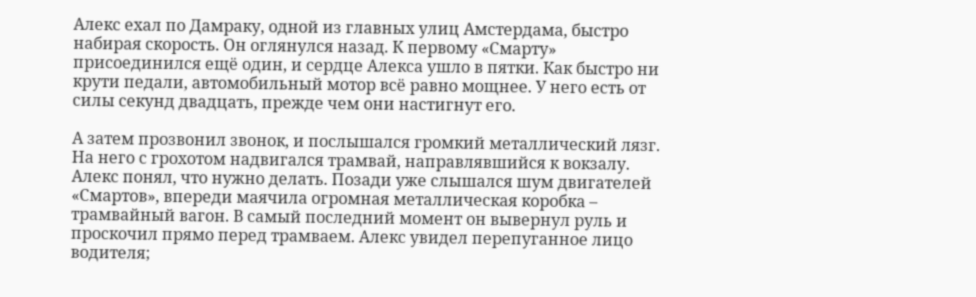Алекс ехал по Дамраку, одной из главных улиц Амстердама, быстро набирая скорость. Он оглянулся назад. К первому «Смарту» присоединился ещё один, и сердце Алекса ушло в пятки. Как быстро ни крути педали, автомобильный мотор всё равно мощнее. У него есть от силы секунд двадцать, прежде чем они настигнут его.

А затем прозвонил звонок, и послышался громкий металлический лязг. На него с грохотом надвигался трамвай, направлявшийся к вокзалу. Алекс понял, что нужно делать. Позади уже слышался шум двигателей «Смартов», впереди маячила огромная металлическая коробка – трамвайный вагон. В самый последний момент он вывернул руль и проскочил прямо перед трамваем. Алекс увидел перепуганное лицо водителя;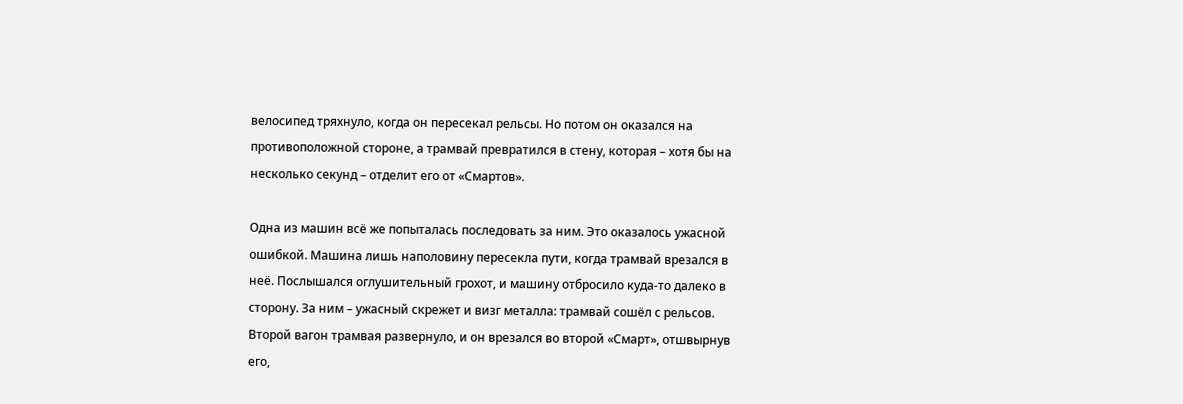велосипед тряхнуло, когда он пересекал рельсы. Но потом он оказался на противоположной стороне, а трамвай превратился в стену, которая – хотя бы на несколько секунд – отделит его от «Смартов».

Одна из машин всё же попыталась последовать за ним. Это оказалось ужасной ошибкой. Машина лишь наполовину пересекла пути, когда трамвай врезался в неё. Послышался оглушительный грохот, и машину отбросило куда-то далеко в сторону. За ним – ужасный скрежет и визг металла: трамвай сошёл с рельсов. Второй вагон трамвая развернуло, и он врезался во второй «Смарт», отшвырнув его,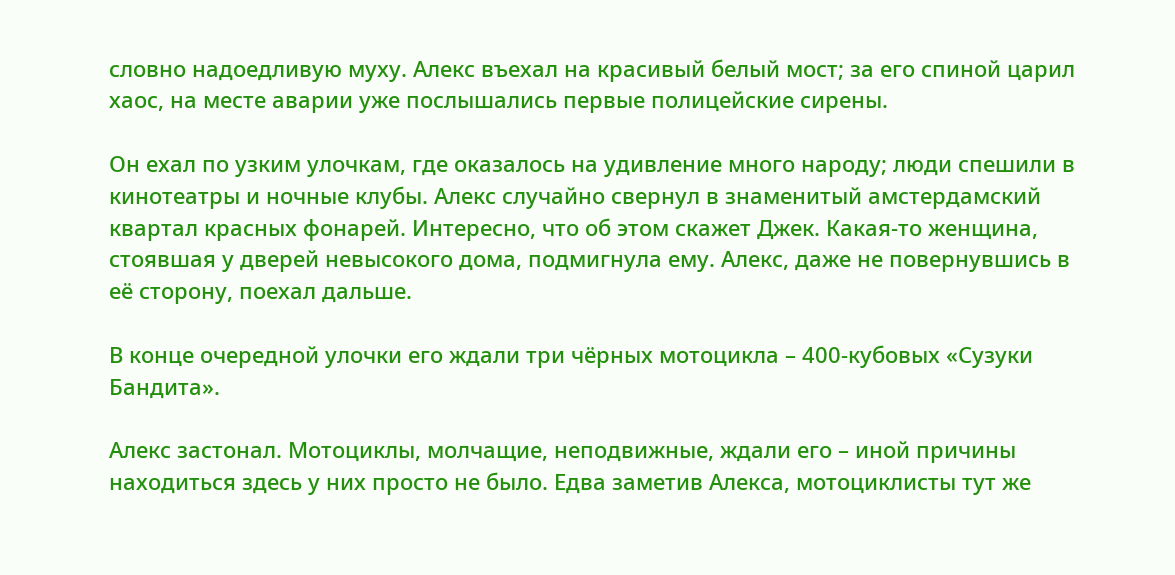словно надоедливую муху. Алекс въехал на красивый белый мост; за его спиной царил хаос, на месте аварии уже послышались первые полицейские сирены.

Он ехал по узким улочкам, где оказалось на удивление много народу; люди спешили в кинотеатры и ночные клубы. Алекс случайно свернул в знаменитый амстердамский квартал красных фонарей. Интересно, что об этом скажет Джек. Какая-то женщина, стоявшая у дверей невысокого дома, подмигнула ему. Алекс, даже не повернувшись в её сторону, поехал дальше.

В конце очередной улочки его ждали три чёрных мотоцикла – 400-кубовых «Сузуки Бандита».

Алекс застонал. Мотоциклы, молчащие, неподвижные, ждали его – иной причины находиться здесь у них просто не было. Едва заметив Алекса, мотоциклисты тут же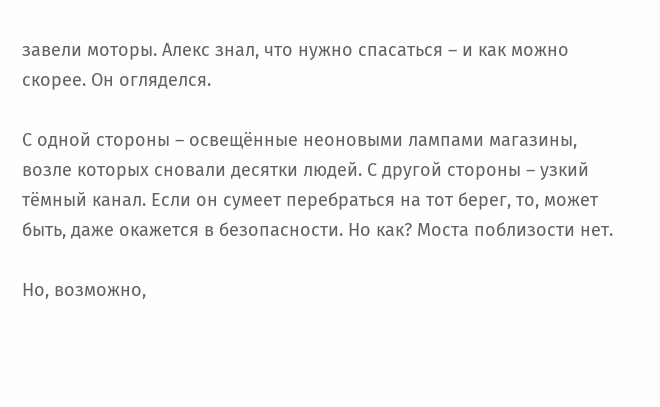завели моторы. Алекс знал, что нужно спасаться – и как можно скорее. Он огляделся.

С одной стороны – освещённые неоновыми лампами магазины, возле которых сновали десятки людей. С другой стороны – узкий тёмный канал. Если он сумеет перебраться на тот берег, то, может быть, даже окажется в безопасности. Но как? Моста поблизости нет.

Но, возможно,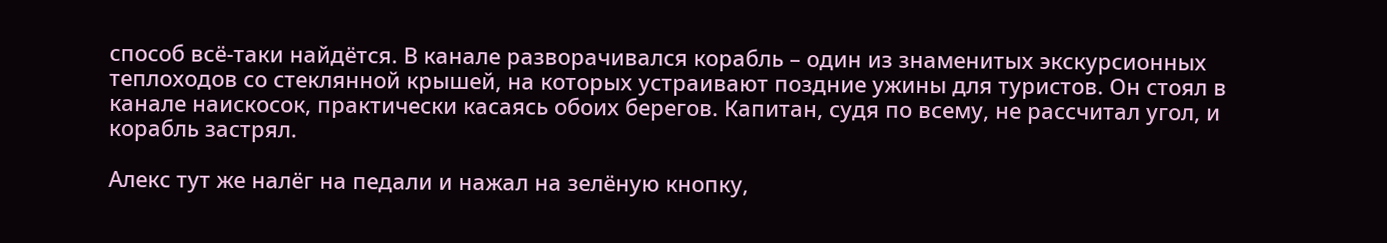способ всё-таки найдётся. В канале разворачивался корабль – один из знаменитых экскурсионных теплоходов со стеклянной крышей, на которых устраивают поздние ужины для туристов. Он стоял в канале наискосок, практически касаясь обоих берегов. Капитан, судя по всему, не рассчитал угол, и корабль застрял.

Алекс тут же налёг на педали и нажал на зелёную кнопку,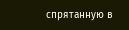спрятанную в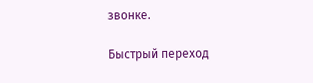звонке.

Быстрый переход